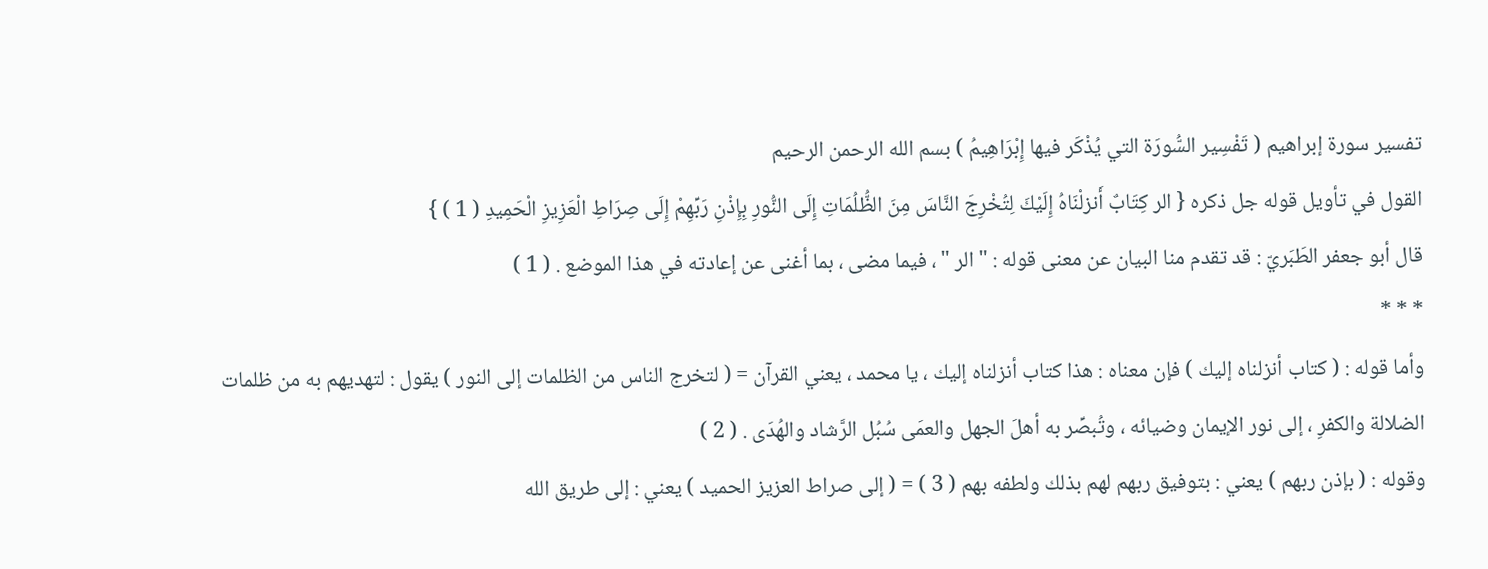تفسير سورة إبراهيم ( تَفْسِير السُّورَة التي يُذْكَر فيها إِبْرَاهِيمُ ) بسم الله الرحمن الرحيم
القول في تأويل قوله جل ذكره { الر كِتَابٌ أَنزلْنَاهُ إِلَيْكَ لِتُخْرِجَ النَّاسَ مِنَ الظُّلُمَاتِ إِلَى النُّورِ بِإِذْنِ رَبِّهِمْ إِلَى صِرَاطِ الْعَزِيزِ الْحَمِيدِ ( 1 ) }
قال أبو جعفر الطَبَريّ : قد تقدم منا البيان عن معنى قوله : " الر " ، فيما مضى ، بما أغنى عن إعادته في هذا الموضع . ( 1 )
* * *
وأما قوله : ( كتاب أنزلناه إليك ) فإن معناه : هذا كتاب أنزلناه إليك ، يا محمد ، يعني القرآن = ( لتخرج الناس من الظلمات إلى النور ) يقول : لتهديهم به من ظلمات الضلالة والكفرِ ، إلى نور الإيمان وضيائه ، وتُبصِّر به أهلَ الجهل والعمَى سُبُل الرَّشاد والهُدَى . ( 2 )
وقوله : ( بإذن ربهم ) يعني : بتوفيق ربهم لهم بذلك ولطفه بهم ( 3 ) = ( إلى صراط العزيز الحميد ) يعني : إلى طريق الله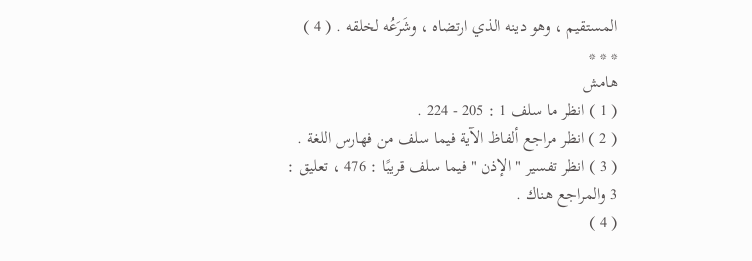المستقيم ، وهو دينه الذي ارتضاه ، وشَرَعُه لخلقه . ( 4 )
* * *
هامش
( 1 ) انظر ما سلف 1 : 205 - 224 .
( 2 ) انظر مراجع ألفاظ الآية فيما سلف من فهارس اللغة .
( 3 ) انظر تفسير " الإذن " فيما سلف قريبًا : 476 ، تعليق : 3 والمراجع هناك .
( 4 )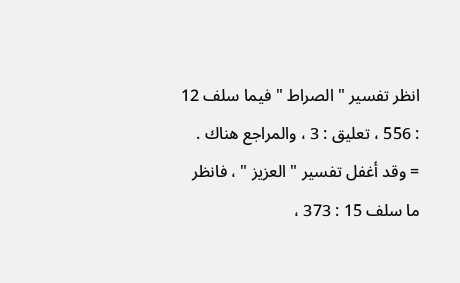انظر تفسير " الصراط " فيما سلف 12 : 556 ، تعليق : 3 ، والمراجع هناك .
= وقد أغفل تفسير " العزيز " ، فانظر ما سلف 15 : 373 ،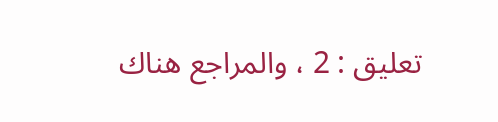تعليق : 2 ، والمراجع هناك